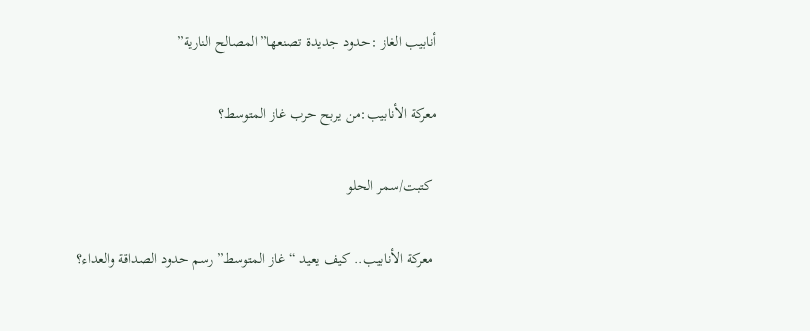أنابيب الغاز :حدود جديدة تصنعها”المصالح النارية”

معركة الأنابيب:من يربح حرب غاز المتوسط؟

 كتبت/سمر الحلو

 معركة الأنابيب.. كيف يعيد “غاز المتوسط” رسم حدود الصداقة والعداء؟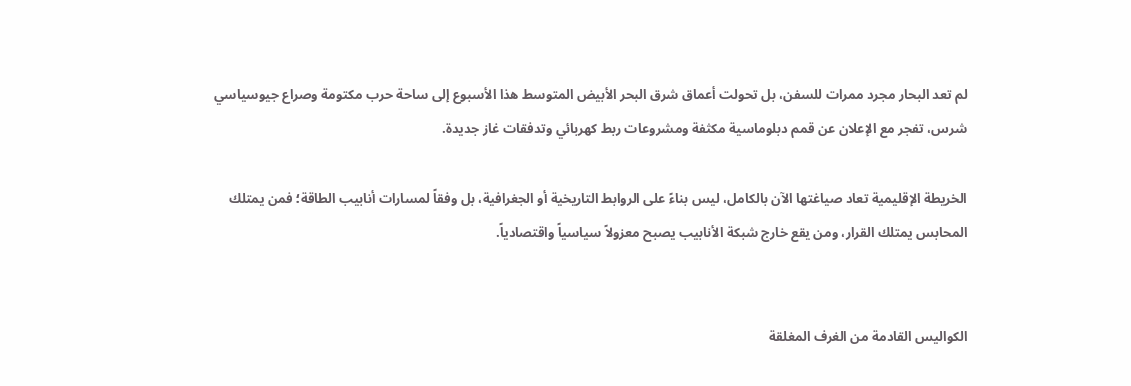لم تعد البحار مجرد ممرات للسفن، بل تحولت أعماق شرق البحر الأبيض المتوسط هذا الأسبوع إلى ساحة حرب مكتومة وصراع جيوسياسي شرس، تفجر مع الإعلان عن قمم دبلوماسية مكثفة ومشروعات ربط كهربائي وتدفقات غاز جديدة.

الخريطة الإقليمية تعاد صياغتها الآن بالكامل، ليس بناءً على الروابط التاريخية أو الجغرافية، بل وفقاً لمسارات أنابيب الطاقة؛ فمن يمتلك المحابس يمتلك القرار، ومن يقع خارج شبكة الأنابيب يصبح معزولاً سياسياً واقتصادياً.


الكواليس القادمة من الغرف المغلقة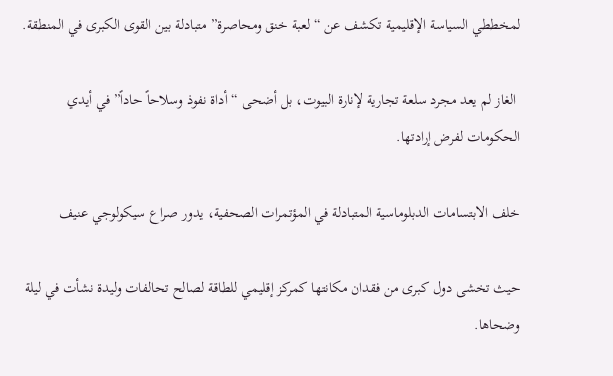لمخططي السياسة الإقليمية تكشف عن “لعبة خنق ومحاصرة” متبادلة بين القوى الكبرى في المنطقة.

 الغاز لم يعد مجرد سلعة تجارية لإنارة البيوت، بل أضحى “أداة نفوذ وسلاحاً حاداً” في أيدي الحكومات لفرض إرادتها.

خلف الابتسامات الدبلوماسية المتبادلة في المؤتمرات الصحفية، يدور صراع سيكولوجي عنيف

حيث تخشى دول كبرى من فقدان مكانتها كمركز إقليمي للطاقة لصالح تحالفات وليدة نشأت في ليلة وضحاها.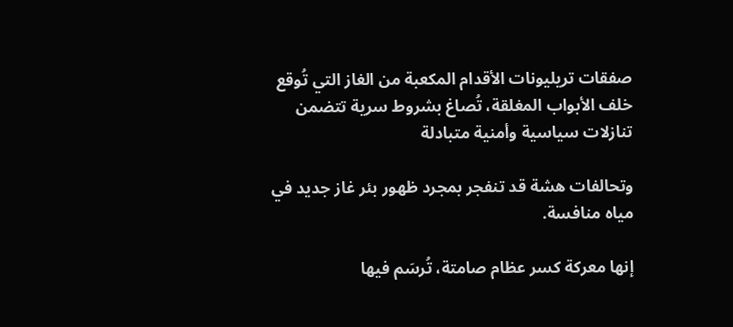صفقات تريليونات الأقدام المكعبة من الغاز التي تُوقع خلف الأبواب المغلقة، تُصاغ بشروط سرية تتضمن تنازلات سياسية وأمنية متبادلة

وتحالفات هشة قد تنفجر بمجرد ظهور بئر غاز جديد في مياه منافسة.

إنها معركة كسر عظام صامتة، تُرسَم فيها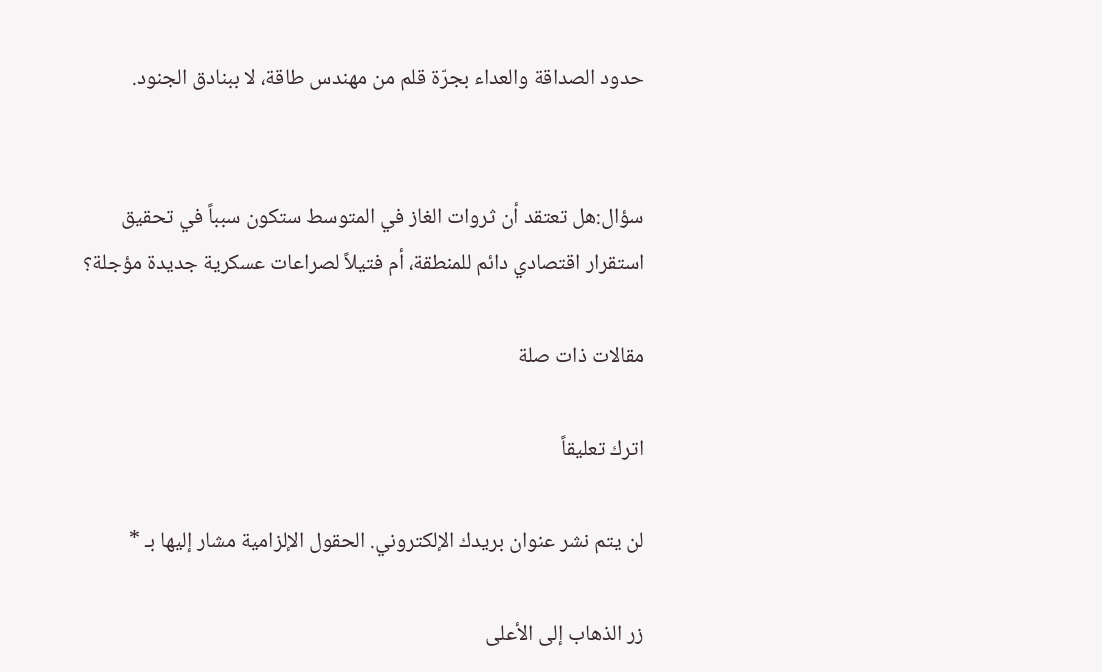حدود الصداقة والعداء بجرّة قلم من مهندس طاقة، لا ببنادق الجنود.


سؤال:هل تعتقد أن ثروات الغاز في المتوسط ستكون سبباً في تحقيق استقرار اقتصادي دائم للمنطقة، أم فتيلاً لصراعات عسكرية جديدة مؤجلة؟

مقالات ذات صلة

اترك تعليقاً

لن يتم نشر عنوان بريدك الإلكتروني. الحقول الإلزامية مشار إليها بـ *

زر الذهاب إلى الأعلى